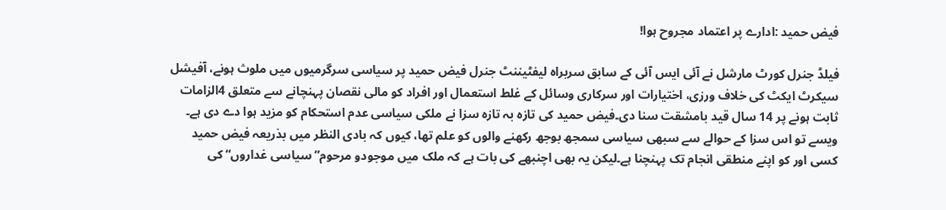فیض حمید :ادارے پر اعتماد مجروح ہوا!

فیلڈ جنرل کورٹ مارشل نے آئی ایس آئی کے سابق سربراہ لیفٹیننٹ جنرل فیض حمید پر سیاسی سرگرمیوں میں ملوث ہونے، آفیشل سیکرٹ ایکٹ کی خلاف ورزی، اختیارات اور سرکاری وسائل کے غلط استعمال اور افراد کو مالی نقصان پہنچانے سے متعلق 4الزامات ثابت ہونے پر 14 سال قید بامشقت سنا دی۔فیض حمید کی تازہ بہ تازہ سزا نے ملکی سیاسی عدم استحکام کو مزید ہوا دے دی ہے۔ ویسے تو اس سزا کے حوالے سے سبھی سیاسی سمجھ بوجھ رکھنے والوں کو علم تھا، کیوں کہ بادی النظر میں بذریعہ فیض حمید کسی اور کو اپنے منطقی انجام تک پہنچنا ہے۔لیکن یہ بھی اچنبھے کی بات ہے کہ ملک میں موجودو مرحوم”سیاسی غداروں“ کی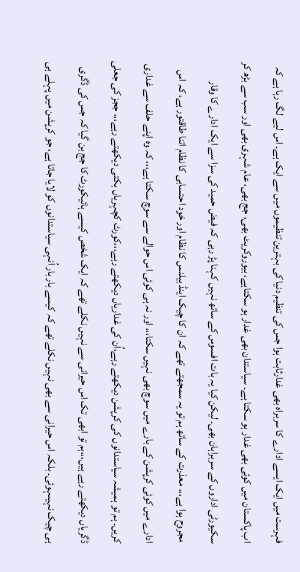فہرست میں ایک ایسے ادارے کا سربراہ بھی غدارثابت ہوا جس کی تنظیم دنیا کی بہترین تنظیموں میں سے ایک ہے۔ اس لیے لگ رہا ہے کہ اب پاکستان میں کوئی بھی غدار ہو سکتا ہے۔ سیاستدان بھی غدار ہو سکتاہے، بیوروکریٹ بھی، جج بھی، عام شہری بھی اور سب سے بڑھ کر سکیورٹی اداروں کے سربراہان بھی۔ لیکن کیا یہ بات افسوس کے ساتھ نہیں کہنا پڑ رہی کہ فیض حمید کی سزا سے ایک ادارے کا وقار مجروح ہوا ہے،،، معذرت کے ساتھ ہم تو یہ سمجھتے تھے کہ ان کا چیک اینڈ بیلنس کا نظام اور خود احتسابی کا نظام اتنا طاقتور ہے، کہ اس ادارے میں کوئی کرپشن کے بارے میں سوچ بھی نہیں سکتا،،، اور نہ ہی کوئی اس حوالے سے سوچ سکتا ہے،،، کہ وہ اپنے حلف سے غداری کریں۔ ہم تو ہمیشہ سیاستدانوں کی کرپشن دیکھتے رہے،اُن کی غداریاں دیکھتے رہے،،،کورٹ کچہریاں بکتی دیکھتے رہے،،، ججز کی جعلی ڈگریاں دیکھتے رہے ہیں،،،ہم تو ابھی تک اس حیرانی سے نہیں نکلے تھے کہ ایک شخص کیسے ہائیکورٹ کا جج بن گیا کہ جس کی ڈگری ہی چیک نہیںہوئی۔ بلکہ اس حیرانی سے بھی نہیں نکلے تھے کہ کیسے بار بار اُنہی سیاستدانوں کو لایا جاتا ہے، جو کرپشن میں پہلے ہی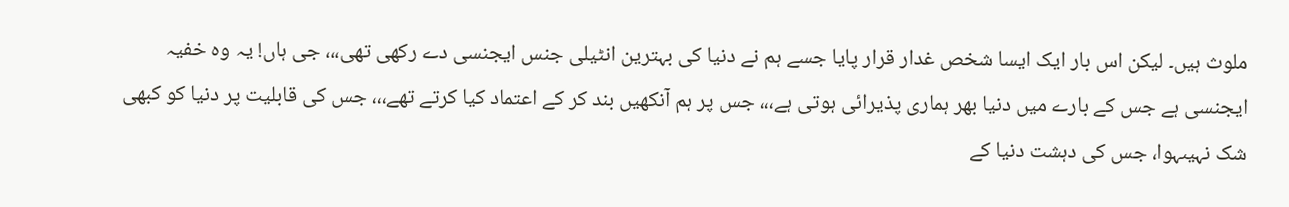ملوث ہیں۔ لیکن اس بار ایک ایسا شخص غدار قرار پایا جسے ہم نے دنیا کی بہترین انٹیلی جنس ایجنسی دے رکھی تھی،،، جی ہاں! یہ وہ خفیہ ایجنسی ہے جس کے بارے میں دنیا بھر ہماری پذیرائی ہوتی ہے،،، جس پر ہم آنکھیں بند کر کے اعتماد کیا کرتے تھے،،، جس کی قابلیت پر دنیا کو کبھی شک نہیںہوا، جس کی دہشت دنیا کے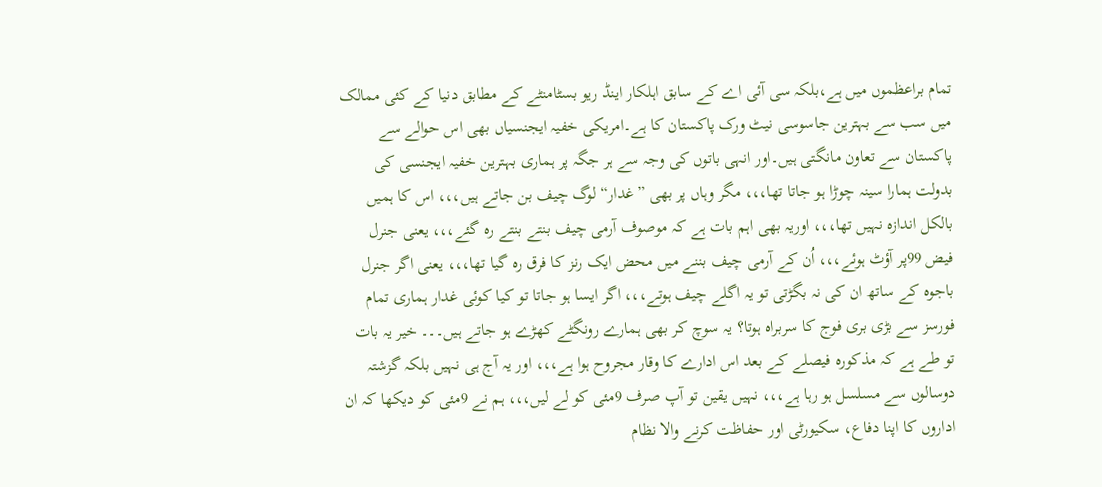تمام براعظموں میں ہے،بلکہ سی آئی اے کے سابق اہلکار اینڈ ریو بسٹامنٹے کے مطابق دنیا کے کئی ممالک میں سب سے بہترین جاسوسی نیٹ ورک پاکستان کا ہے۔امریکی خفیہ ایجنسیاں بھی اس حوالے سے پاکستان سے تعاون مانگتی ہیں۔اور انہی باتوں کی وجہ سے ہر جگہ پر ہماری بہترین خفیہ ایجنسی کی بدولت ہمارا سینہ چوڑا ہو جاتا تھا،،، مگر وہاں پر بھی ”غدار“ لوگ چیف بن جاتے ہیں،،، اس کا ہمیں بالکل اندازہ نہیں تھا،،، اوریہ بھی اہم بات ہے کہ موصوف آرمی چیف بنتے بنتے رہ گئے،،، یعنی جنرل فیض 99پر آؤٹ ہوئے،،، اُن کے آرمی چیف بننے میں محض ایک رنز کا فرق رہ گیا تھا،،، یعنی اگر جنرل باجوہ کے ساتھ ان کی نہ بگڑتی تو یہ اگلے چیف ہوتے،،، اگر ایسا ہو جاتا تو کیا کوئی غدار ہماری تمام فورسز سے بڑی بری فوج کا سربراہ ہوتا؟ یہ سوچ کر بھی ہمارے رونگٹے کھڑے ہو جاتے ہیں۔۔۔ خیر یہ بات تو طے ہے کہ مذکورہ فیصلے کے بعد اس ادارے کا وقار مجروح ہوا ہے،،، اور یہ آج ہی نہیں بلکہ گزشتہ دوسالوں سے مسلسل ہو رہا ہے،،، نہیں یقین تو آپ صرف 9مئی کو لے لیں،،، ہم نے 9مئی کو دیکھا کہ ان اداروں کا اپنا دفاع، سکیورٹی اور حفاظت کرنے والا نظام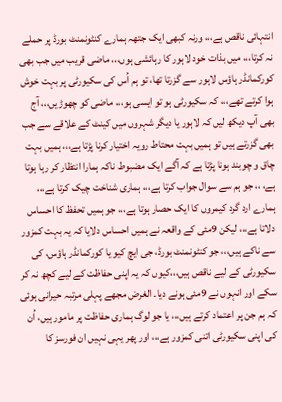انتہائی ناقص ہے،،، ورنہ کبھی ایک جتھہ ہمارے کنٹونمنٹ بورڈ پر حملے نہ کرتا،،، میں بذات خود لاہور کا رہائشی ہوں،،، ماضی قریب میں جب بھی کورکمانڈر ہاؤس لاہور سے گزرتا تھا، تو ہم اُس کی سکیورٹی پر بہت خوش ہوا کرتے تھے،،، کہ سکیورٹی ہو تو ایسی ہو،،، ماضی کو چھوڑیں،،، آج بھی آپ دیکھ لیں کہ لاہور یا دیگر شہروں میں کینٹ کے علاقے سے جب بھی گزرتے ہیں تو ہمیں بہت محتاط رویہ اختیار کرنا پڑتا ہے،،، ہمیں بہت چاق و چوبند ہونا پڑتا ہے کہ آگے ایک مضبوط ناکہ ہمارا انتظار کر رہا ہوتا ہے، ،، جو ہم سے سوال جواب کرتا ہے،،، ہماری شناخت چیک کرتا ہے،،، ہمارے ارد گرد کیمروں کا ایک حصار ہوتا ہے،،، جو ہمیں تحفظ کا احساس دلاتا ہے،،، لیکن 9مئی کے واقعہ نے ہمیں احساس دلایا کہ یہ بہت کمزور سے ناکے ہیں،،، جو کنٹونمنٹ بورڈ، جی ایچ کیو یا کورکمانڈر ہاؤس، کی سکیورٹی کے لیے ناقص ہیں،،،کیوں کہ یہ اپنی حفاظت کے لیے کچھ نہ کر سکے اور انہوں نے 9مئی ہونے دیا۔ الغرض مجھے پہلی مرتبہ حیرانی ہوئی کہ ہم جن پر اعتماد کرتے ہیں،،، یا جو لوگ ہماری حفاظت پر مامور ہیں، اُن کی اپنی سکیورٹی اتنی کمزور ہے،،، اور پھر یہی نہیں ان فورسز کا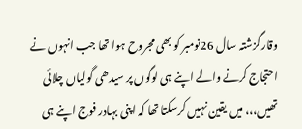وقارگزشتہ سال 26نومبر کو بھی مجروح ہوا تھا جب انہوں نے احتجاج کرنے والے اپنے ہی لوگوں پر سیدھی گولیاں چلائی تھیں،،، میں یقین نہیں کرسکتا تھا کہ اپنی بہادر فوج اپنے ہی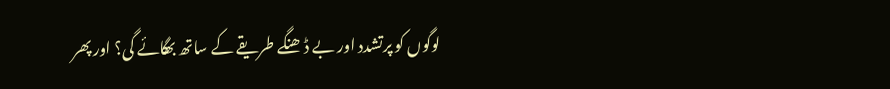لوگوں کو پرتشدد اور بے ڈھنگے طریقے کے ساتھ بھگائے گی؟ اور پھر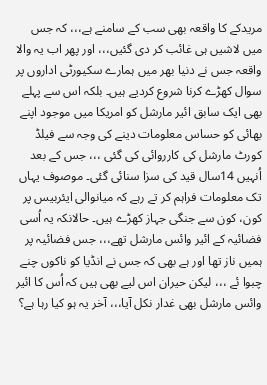مریدکے کا واقعہ بھی سب کے سامنے ہے،،، کہ جس میں لاشیں ہی غائب کر دی گئیں،،، اور پھر اب یہ والا واقعہ جس نے دنیا بھر میں ہمارے سکیورٹی اداروں پر سوال کھڑے کرنا شروع کردیے ہیں۔ بلکہ اس سے پہلے بھی ایک سابق ائیر مارشل کو امریکا میں موجود اپنے بھائی کو حساس معلومات دینے کی وجہ سے فیلڈ کورٹ مارشل کی کارروائی کی گئی ،،، جس کے بعد اُنہیں 14سال قید کی سزا سنائی گئی۔ موصوف یہاں تک معلومات فراہم کر تے رہے کہ میانوالی ایئربیس پر کون، کون سے جنگی جہاز کھڑے ہیں۔ حالانکہ یہ اُسی فضائیہ کے ائیر وائس مارشل تھے،،، جس فضائیہ پر ہمیں ناز تھا اور ہے بھی کہ جس نے انڈیا کو ناکوں چنے چبوا ئے ،،، لیکن حیران اس لیے بھی ہیں کہ اُس کا ائیر وائس مارشل بھی غدار نکل آیا،،، آخر یہ ہو کیا رہا ہے؟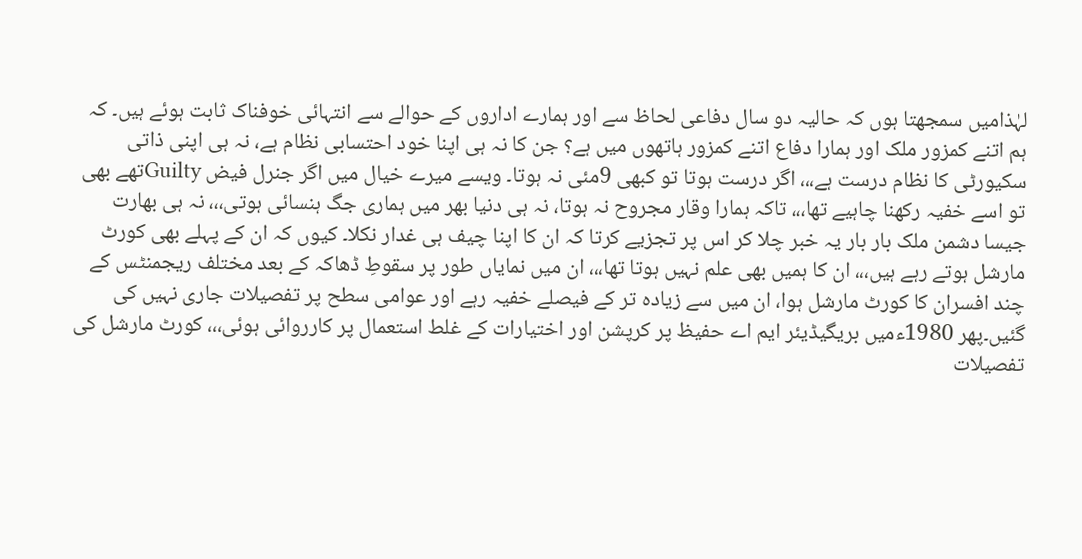لہٰذامیں سمجھتا ہوں کہ حالیہ دو سال دفاعی لحاظ سے اور ہمارے اداروں کے حوالے سے انتہائی خوفناک ثابت ہوئے ہیں۔ کہ ہم اتنے کمزور ملک اور ہمارا دفاع اتنے کمزور ہاتھوں میں ہے؟ جن کا نہ ہی اپنا خود احتسابی نظام ہے، نہ ہی اپنی ذاتی سکیورٹی کا نظام درست ہے،،، اگر درست ہوتا تو کبھی 9مئی نہ ہوتا۔ ویسے میرے خیال میں اگر جنرل فیض Guiltyتھے بھی تو اسے خفیہ رکھنا چاہیے تھا،،، تاکہ ہمارا وقار مجروح نہ ہوتا، نہ ہی دنیا بھر میں ہماری جگ ہنسائی ہوتی،،، نہ ہی بھارت جیسا دشمن ملک بار بار یہ خبر چلا کر اس پر تجزیے کرتا کہ ان کا اپنا چیف ہی غدار نکلا۔ کیوں کہ ان کے پہلے بھی کورٹ مارشل ہوتے رہے ہیں،،، ان کا ہمیں بھی علم نہیں ہوتا تھا،،، ان میں نمایاں طور پر سقوطِ ڈھاکہ کے بعد مختلف ریجمنٹس کے چند افسران کا کورٹ مارشل ہوا، ان میں سے زیادہ تر کے فیصلے خفیہ رہے اور عوامی سطح پر تفصیلات جاری نہیں کی گئیں۔پھر 1980ءمیں بریگیڈیئر ایم اے حفیظ پر کرپشن اور اختیارات کے غلط استعمال پر کارروائی ہوئی،،، کورٹ مارشل کی تفصیلات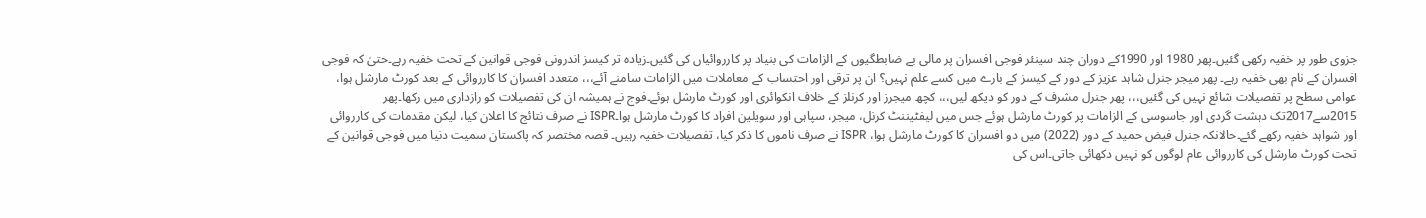جزوی طور پر خفیہ رکھی گئیں۔پھر 1980 اور 1990کے دوران چند سینئر فوجی افسران پر مالی بے ضابطگیوں کے الزامات کی بنیاد پر کارروائیاں کی گئیں۔زیادہ تر کیسز اندرونی فوجی قوانین کے تحت خفیہ رہے۔حتیٰ کہ فوجی افسران کے نام بھی خفیہ رہے۔ پھر میجر جنرل شاہد عزیز کے دور کے کیسز کے بارے میں کسے علم نہیں؟ ان پر ترقی اور احتساب کے معاملات میں الزامات سامنے آئے،،، متعدد افسران کا کارروائی کے بعد کورٹ مارشل ہوا، عوامی سطح پر تفصیلات شائع نہیں کی گئیں،،، پھر جنرل مشرف کے دور کو دیکھ لیں،،، کچھ میجرز اور کرنلز کے خلاف انکوائری اور کورٹ مارشل ہوئے۔فوج نے ہمیشہ ان کی تفصیلات کو رازداری میں رکھا۔پھر 2015سے2017تک دہشت گردی اور جاسوسی کے الزامات پر کورٹ مارشل ہوئے جس میں لیفٹیننٹ کرنل، میجر، سپاہی اور سویلین افراد کا کورٹ مارشل ہوا۔ISPR نے صرف نتائج کا اعلان کیا، لیکن مقدمات کی کارروائی اور شواہد خفیہ رکھے گئے۔حالانکہ جنرل فیض حمید کے دور (2022) میں دو افسران کا کورٹ مارشل ہوا، ISPR نے صرف ناموں کا ذکر کیا، تفصیلات خفیہ رہیں۔ قصہ مختصر کہ پاکستان سمیت دنیا میں فوجی قوانین کے تحت کورٹ مارشل کی کارروائی عام لوگوں کو نہیں دکھائی جاتی۔اس کی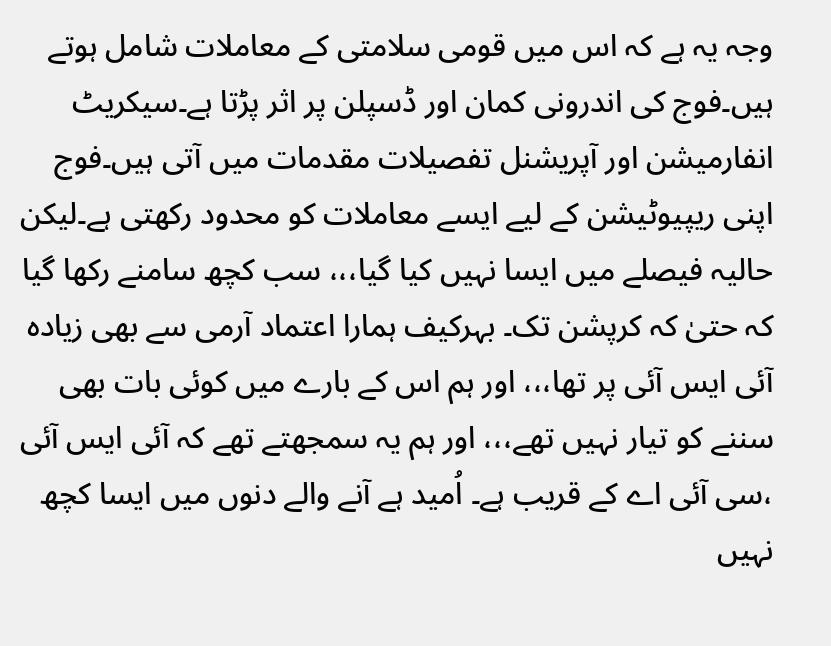وجہ یہ ہے کہ اس میں قومی سلامتی کے معاملات شامل ہوتے ہیں۔فوج کی اندرونی کمان اور ڈسپلن پر اثر پڑتا ہے۔سیکریٹ انفارمیشن اور آپریشنل تفصیلات مقدمات میں آتی ہیں۔فوج اپنی ریپیوٹیشن کے لیے ایسے معاملات کو محدود رکھتی ہے۔لیکن حالیہ فیصلے میں ایسا نہیں کیا گیا،،، سب کچھ سامنے رکھا گیا کہ حتیٰ کہ کرپشن تک۔ بہرکیف ہمارا اعتماد آرمی سے بھی زیادہ آئی ایس آئی پر تھا،،، اور ہم اس کے بارے میں کوئی بات بھی سننے کو تیار نہیں تھے،،، اور ہم یہ سمجھتے تھے کہ آئی ایس آئی ،سی آئی اے کے قریب ہے۔ اُمید ہے آنے والے دنوں میں ایسا کچھ نہیں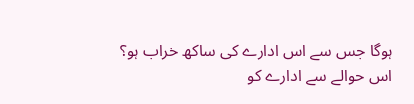ہوگا جس سے اس ادارے کی ساکھ خراب ہو؟ اس حوالے سے ادارے کو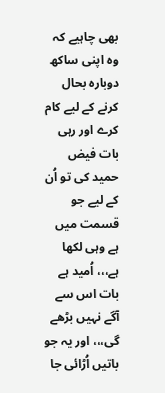بھی چاہیے کہ وہ اپنی ساکھ دوبارہ بحال کرنے کے لیے کام کرے اور رہی بات فیض حمید کی تو اُن کے لیے جو قسمت میں ہے وہی لکھا ہے،،، اُمید ہے بات اس سے آگے نہیں بڑھے گی،،، اور یہ جو باتیں اُڑائی جا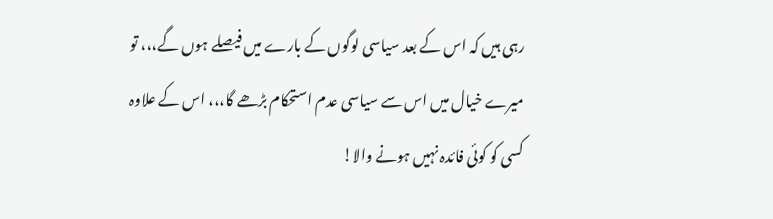رہی ہیں کہ اس کے بعد سیاسی لوگوں کے بارے میں فیصلے ہوں گے،،، تو میرے خیال میں اس سے سیاسی عدم استحکام بڑھے گا،،، اس کے علاوہ کسی کو کوئی فائدہ نہیں ہونے والا!